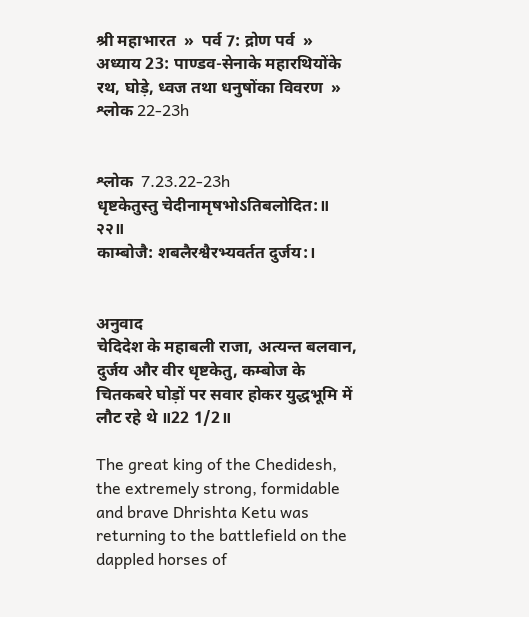श्री महाभारत  »  पर्व 7: द्रोण पर्व  »  अध्याय 23: पाण्डव-सेनाके महारथियोंके रथ, घोड़े, ध्वज तथा धनुषोंका विवरण  »  श्लोक 22-23h


श्लोक  7.23.22-23h
धृष्टकेतुस्तु चेदीनामृषभोऽतिबलोदित:॥ २२॥
काम्बोजै: शबलैरश्वैरभ्यवर्तत दुर्जय:।


अनुवाद
चेदिदेश के महाबली राजा, अत्यन्त बलवान, दुर्जय और वीर धृष्टकेतु, कम्बोज के चितकबरे घोड़ों पर सवार होकर युद्धभूमि में लौट रहे थे ॥22 1/2॥

The great king of the Chedidesh, the extremely strong, formidable and brave Dhrishta Ketu was returning to the battlefield on the dappled horses of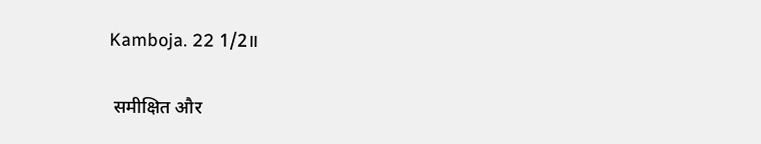Kamboja. 22 1/2॥

 समीक्षित और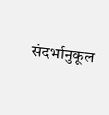संदर्भानुकूल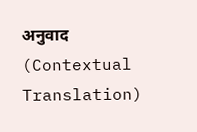अनुवाद (Contextual Translation)